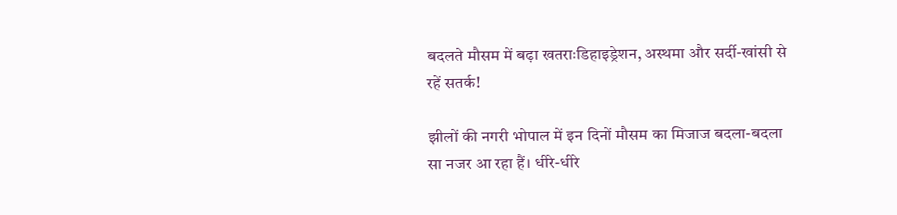बदलते मौसम में बढ़ा खतराःडिहाइड्रेशन, अस्थमा और सर्दी-खांसी से रहें सतर्क!

झीलों की नगरी भोपाल में इन दिनों मौसम का मिजाज बदला-बदला सा नजर आ रहा हैं। धीरे-धीरे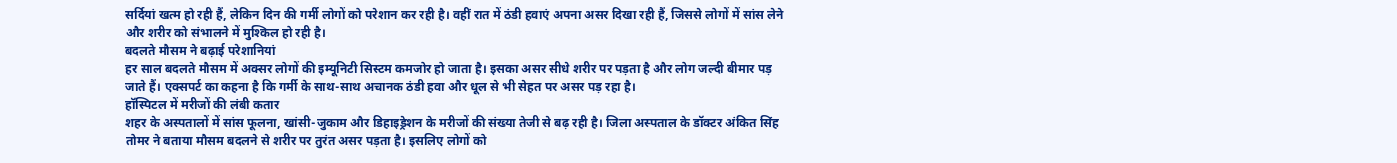सर्दियां खत्म हो रही हैं, लेकिन दिन की गर्मी लोगों को परेशान कर रही है। वहीं रात में ठंडी हवाएं अपना असर दिखा रही हैं, जिससे लोगों में सांस लेने और शरीर को संभालने में मुश्किल हो रही है।
बदलते मौसम ने बढ़ाई परेशानियां
हर साल बदलते मौसम में अक्सर लोगों की इम्यूनिटी सिस्टम कमजोर हो जाता है। इसका असर सीधे शरीर पर पड़ता है और लोग जल्दी बीमार पड़ जाते हैं। एक्सपर्ट का कहना है कि गर्मी के साथ-साथ अचानक ठंडी हवा और धूल से भी सेहत पर असर पड़ रहा है।
हॉस्पिटल में मरीजों की लंबी कतार
शहर के अस्पतालों में सांस फूलना, खांसी-जुकाम और डिहाइड्रेशन के मरीजों की संख्या तेजी से बढ़ रही है। जिला अस्पताल के डॉक्टर अंकित सिंह तोमर ने बताया मौसम बदलने से शरीर पर तुरंत असर पड़ता है। इसलिए लोगों को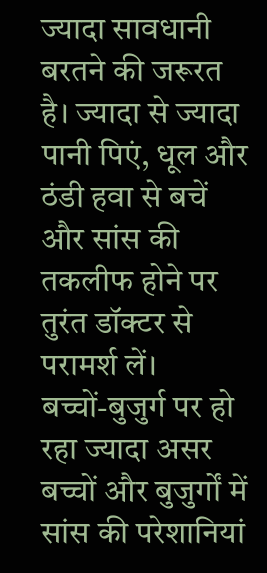ज्यादा सावधानी बरतने की जरूरत है। ज्यादा से ज्यादा पानी पिएं, धूल और ठंडी हवा से बचें और सांस की तकलीफ होने पर तुरंत डॉक्टर से परामर्श लें।
बच्चों-बुजुर्ग पर हो रहा ज्यादा असर
बच्चों और बुजुर्गों में सांस की परेशानियां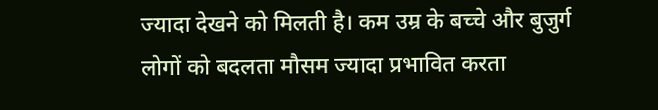ज्यादा देखने को मिलती है। कम उम्र के बच्चे और बुजुर्ग लोगों को बदलता मौसम ज्यादा प्रभावित करता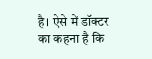है। ऐसे में डॉक्टर का कहना है कि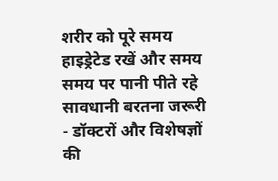शरीर को पूरे समय हाइड्रेटेड रखें और समय समय पर पानी पीते रहे
सावधानी बरतना जरूरी
- डॉक्टरों और विशेषज्ञों की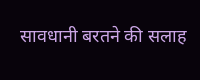सावधानी बरतने की सलाह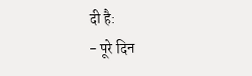दी है:
- पूरे दिन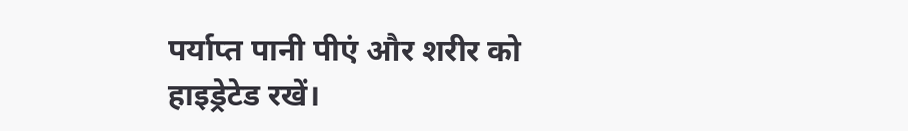पर्याप्त पानी पीएं और शरीर को हाइड्रेटेड रखें।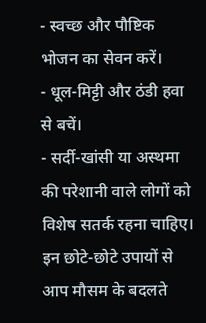- स्वच्छ और पौष्टिक भोजन का सेवन करें।
- धूल-मिट्टी और ठंडी हवा से बचें।
- सर्दी-खांसी या अस्थमा की परेशानी वाले लोगों को विशेष सतर्क रहना चाहिए।
इन छोटे-छोटे उपायों से आप मौसम के बदलते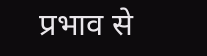प्रभाव से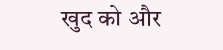खुद को और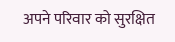अपने परिवार को सुरक्षित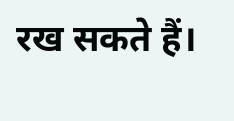रख सकते हैं।